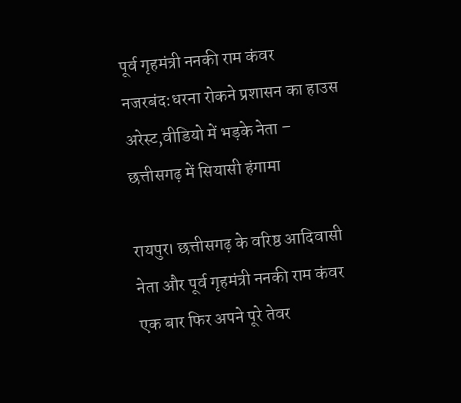पूर्व गृहमंत्री ननकी राम कंवर नजरबंद:धरना रोकने प्रशासन का हाउस अरेस्ट,वीडियो में भड़के नेता – छत्तीसगढ़ में सियासी हंगामा

रायपुर। छत्तीसगढ़ के वरिष्ठ आदिवासी नेता और पूर्व गृहमंत्री ननकी राम कंवर एक बार फिर अपने पूरे तेवर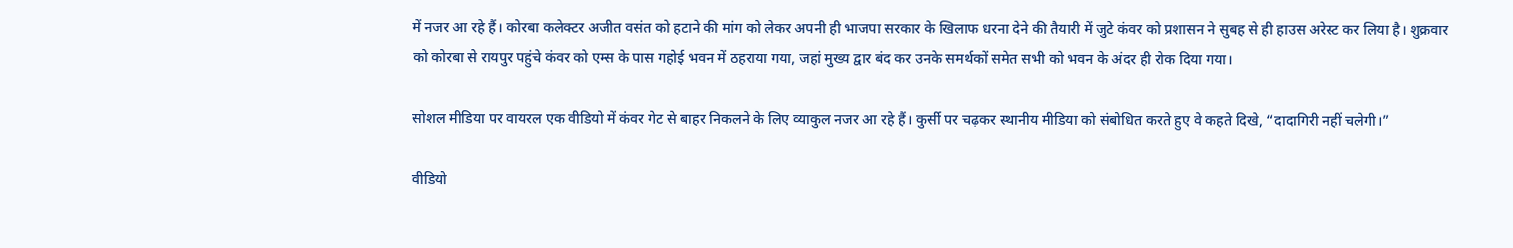में नजर आ रहे हैं। कोरबा कलेक्टर अजीत वसंत को हटाने की मांग को लेकर अपनी ही भाजपा सरकार के खिलाफ धरना देने की तैयारी में जुटे कंवर को प्रशासन ने सुबह से ही हाउस अरेस्ट कर लिया है। शुक्रवार को कोरबा से रायपुर पहुंचे कंवर को एम्स के पास गहोई भवन में ठहराया गया, जहां मुख्य द्वार बंद कर उनके समर्थकों समेत सभी को भवन के अंदर ही रोक दिया गया।

सोशल मीडिया पर वायरल एक वीडियो में कंवर गेट से बाहर निकलने के लिए व्याकुल नजर आ रहे हैं। कुर्सी पर चढ़कर स्थानीय मीडिया को संबोधित करते हुए वे कहते दिखे, “दादागिरी नहीं चलेगी।”

वीडियो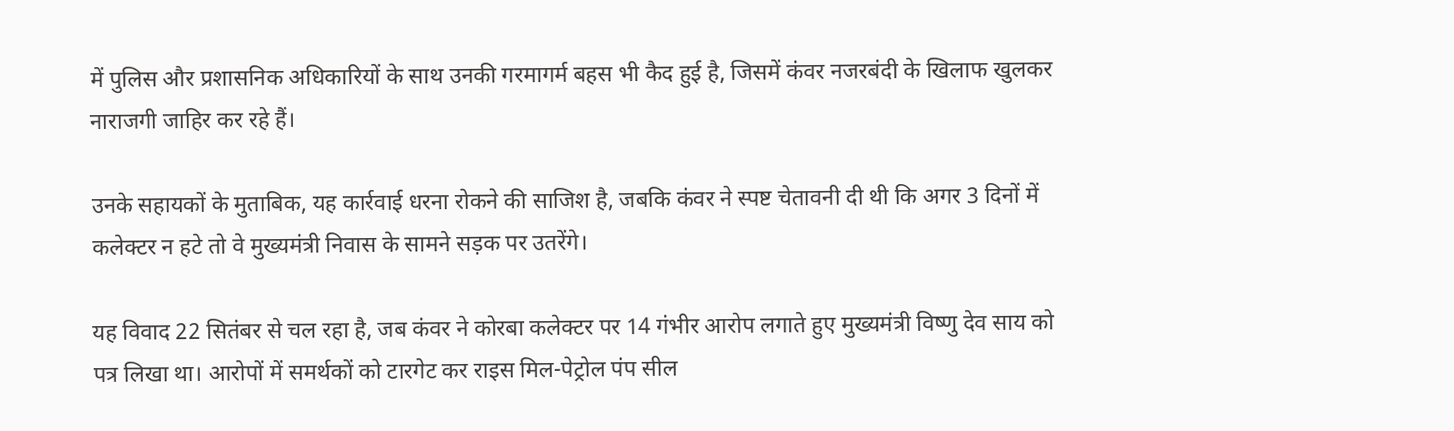में पुलिस और प्रशासनिक अधिकारियों के साथ उनकी गरमागर्म बहस भी कैद हुई है, जिसमें कंवर नजरबंदी के खिलाफ खुलकर नाराजगी जाहिर कर रहे हैं।

उनके सहायकों के मुताबिक, यह कार्रवाई धरना रोकने की साजिश है, जबकि कंवर ने स्पष्ट चेतावनी दी थी कि अगर 3 दिनों में कलेक्टर न हटे तो वे मुख्यमंत्री निवास के सामने सड़क पर उतरेंगे।

यह विवाद 22 सितंबर से चल रहा है, जब कंवर ने कोरबा कलेक्टर पर 14 गंभीर आरोप लगाते हुए मुख्यमंत्री विष्णु देव साय को पत्र लिखा था। आरोपों में समर्थकों को टारगेट कर राइस मिल-पेट्रोल पंप सील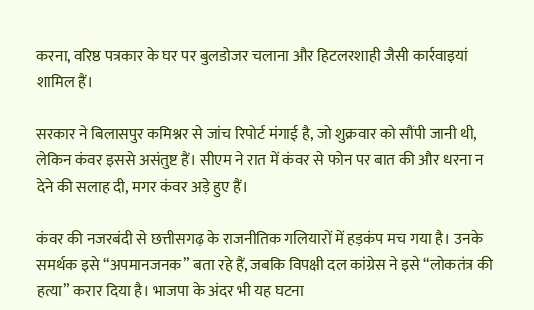करना, वरिष्ठ पत्रकार के घर पर बुलडोजर चलाना और हिटलरशाही जैसी कार्रवाइयां शामिल हैं।

सरकार ने बिलासपुर कमिश्नर से जांच रिपोर्ट मंगाई है, जो शुक्रवार को सौंपी जानी थी, लेकिन कंवर इससे असंतुष्ट हैं। सीएम ने रात में कंवर से फोन पर बात की और धरना न देने की सलाह दी, मगर कंवर अड़े हुए हैं।

कंवर की नजरबंदी से छत्तीसगढ़ के राजनीतिक गलियारों में हड़कंप मच गया है। उनके समर्थक इसे “अपमानजनक” बता रहे हैं, जबकि विपक्षी दल कांग्रेस ने इसे “लोकतंत्र की हत्या” करार दिया है। भाजपा के अंदर भी यह घटना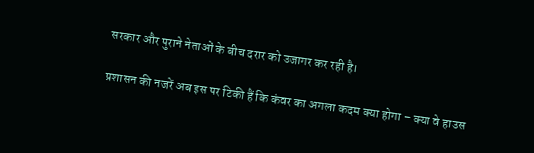सरकार और पुराने नेताओं के बीच दरार को उजागर कर रही है।

प्रशासन की नजरें अब इस पर टिकी हैं कि कंवर का अगला कदम क्या होगा – क्या वे हाउस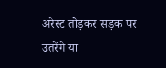अरेस्ट तोड़कर सड़क पर उतरेंगे या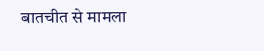बातचीत से मामला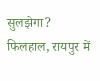सुलझेगा? फिलहाल, रायपुर में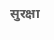सुरक्षा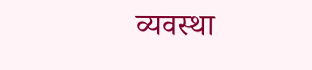व्यवस्था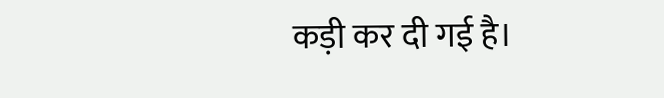कड़ी कर दी गई है।